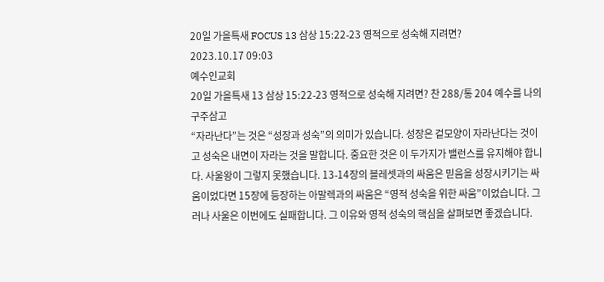20일 가을특새 FOCUS 13 삼상 15:22-23 영적으로 성숙해 지려면?
2023.10.17 09:03
예수인교회
20일 가을특새 13 삼상 15:22-23 영적으로 성숙해 지려면? 찬 288/통 204 예수를 나의 구주삼고
“자라난다”는 것은 “성장과 성숙”의 의미가 있습니다. 성장은 겉모양이 자라난다는 것이고 성숙은 내면이 자라는 것을 말합니다. 중요한 것은 이 두가지가 밸런스를 유지해야 합니다. 사울왕이 그렇지 못했습니다. 13-14장의 블레셋과의 싸움은 믿음을 성장시키기는 싸움이었다면 15장에 등장하는 아말렉과의 싸움은 “영적 성숙을 위한 싸움”이었습니다. 그러나 사울은 이번에도 실패합니다. 그 이유와 영적 성숙의 핵심을 살펴보면 좋겠습니다.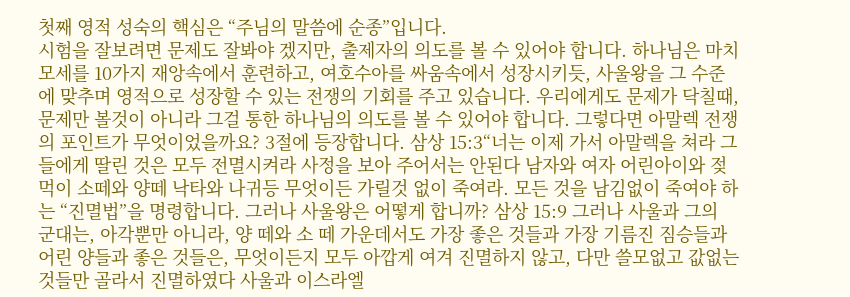첫째 영적 성숙의 핵심은 “주님의 말씀에 순종”입니다.
시험을 잘보려면 문제도 잘봐야 겠지만, 출제자의 의도를 볼 수 있어야 합니다. 하나님은 마치 모세를 10가지 재앙속에서 훈련하고, 여호수아를 싸움속에서 성장시키듯, 사울왕을 그 수준에 맞추며 영적으로 성장할 수 있는 전쟁의 기회를 주고 있습니다. 우리에게도 문제가 닥칠때, 문제만 볼것이 아니라 그걸 통한 하나님의 의도를 볼 수 있어야 합니다. 그렇다면 아말렉 전쟁의 포인트가 무엇이었을까요? 3절에 등장합니다. 삼상 15:3“너는 이제 가서 아말렉을 쳐라 그들에게 딸린 것은 모두 전멸시켜라 사정을 보아 주어서는 안된다 남자와 여자 어린아이와 젖먹이 소떼와 양떼 낙타와 나귀등 무엇이든 가릴것 없이 죽여라. 모든 것을 남김없이 죽여야 하는 “진멸법”을 명령합니다. 그러나 사울왕은 어떻게 합니까? 삼상 15:9 그러나 사울과 그의 군대는, 아각뿐만 아니라, 양 떼와 소 떼 가운데서도 가장 좋은 것들과 가장 기름진 짐승들과 어린 양들과 좋은 것들은, 무엇이든지 모두 아깝게 여겨 진멸하지 않고, 다만 쓸모없고 값없는 것들만 골라서 진멸하였다 사울과 이스라엘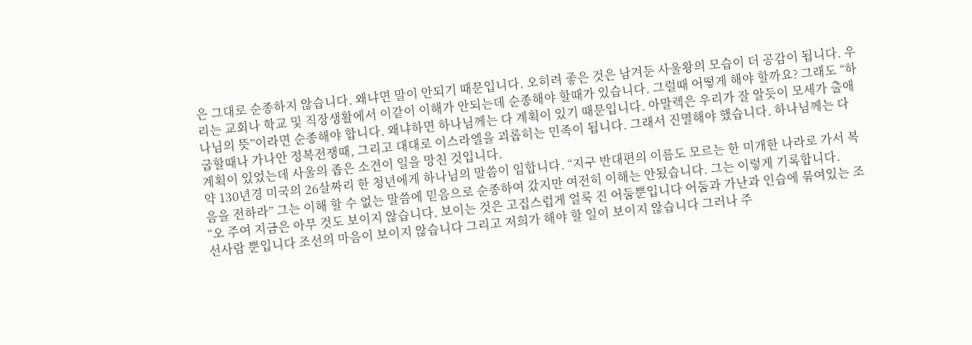은 그대로 순종하지 않습니다. 왜냐면 말이 안되기 때문입니다. 오히려 좋은 것은 남겨둔 사울왕의 모습이 더 공감이 됩니다. 우리는 교회나 학교 및 직장생활에서 이같이 이해가 안되는데 순종해야 할때가 있습니다. 그럴때 어떻게 해야 할까요? 그래도 “하나님의 뜻”이라면 순종해야 합니다. 왜냐하면 하나님께는 다 계획이 있기 때문입니다. 아말렉은 우리가 잘 알듯이 모세가 출애굽할때나 가나안 정복전쟁때, 그리고 대대로 이스라엘을 괴롭히는 민족이 됩니다. 그래서 진멸해야 했습니다. 하나님께는 다 계획이 있었는데 사울의 좁은 소견이 일을 망친 것입니다.
약 130년경 미국의 26살짜리 한 청년에게 하나님의 말씀이 임합니다. “지구 반대편의 이름도 모르는 한 미개한 나라로 가서 복음을 전하라” 그는 이해 할 수 없는 말씀에 믿음으로 순종하여 갔지만 여전히 이해는 안됬습니다. 그는 이렇게 기록합니다.
“오 주여 지금은 아무 것도 보이지 않습니다. 보이는 것은 고집스럽게 얼룩 진 어둠뿐입니다 어둠과 가난과 인습에 묶여있는 조선사람 뿐입니다 조선의 마음이 보이지 않습니다 그리고 저희가 해야 할 일이 보이지 않습니다 그러나 주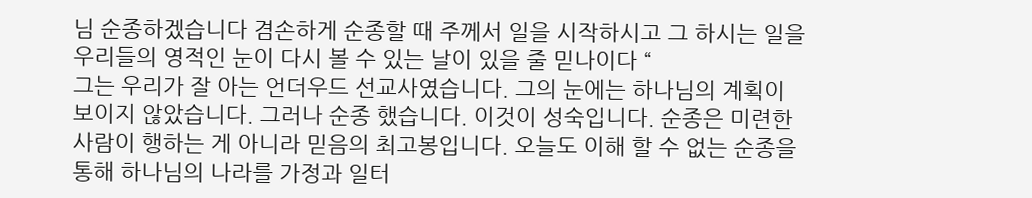님 순종하겠습니다 겸손하게 순종할 때 주께서 일을 시작하시고 그 하시는 일을 우리들의 영적인 눈이 다시 볼 수 있는 날이 있을 줄 믿나이다 “
그는 우리가 잘 아는 언더우드 선교사였습니다. 그의 눈에는 하나님의 계획이 보이지 않았습니다. 그러나 순종 했습니다. 이것이 성숙입니다. 순종은 미련한 사람이 행하는 게 아니라 믿음의 최고봉입니다. 오늘도 이해 할 수 없는 순종을 통해 하나님의 나라를 가정과 일터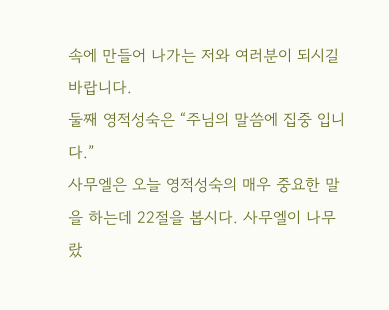속에 만들어 나가는 저와 여러분이 되시길 바랍니다.
둘째 영적성숙은 “주님의 말씀에 집중 입니다.”
사무엘은 오늘 영적성숙의 매우 중요한 말을 하는데 22절을 봅시다. 사무엘이 나무랐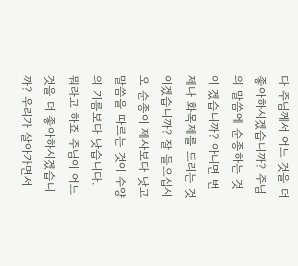다 주님께서 어느 것을 더 좋아하시겠습니까? 주님의 말씀에 순종하는 것이 겠습니까? 아니면 번제나 화목제를 드리는 것이겠습니까? 잘 들으십시오 순종이 제사보다 낫고 말씀을 따르는 것이 수양의 기름보다 낫습니다. 뭐라고 하죠 주님이 어느것을 더 좋아하시겠습니까? 우리가 살아가면서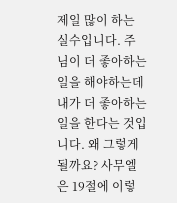제일 많이 하는 실수입니다. 주님이 더 좋아하는 일을 해야하는데 내가 더 좋아하는 일을 한다는 것입니다. 왜 그렇게 될까요? 사무엘은 19절에 이렇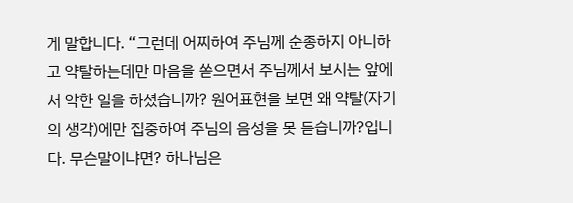게 말합니다. “그런데 어찌하여 주님께 순종하지 아니하고 약탈하는데만 마음을 쏟으면서 주님께서 보시는 앞에서 악한 일을 하셨습니까? 원어표현을 보면 왜 약탈(자기의 생각)에만 집중하여 주님의 음성을 못 듣습니까?입니다. 무슨말이냐면? 하나님은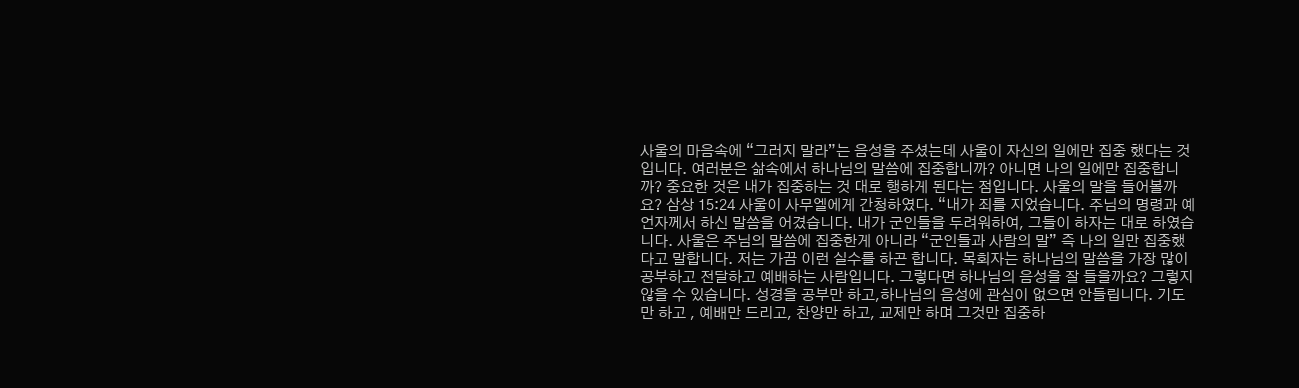사울의 마음속에 “그러지 말라”는 음성을 주셨는데 사울이 자신의 일에만 집중 했다는 것입니다. 여러분은 삶속에서 하나님의 말씀에 집중합니까? 아니면 나의 일에만 집중합니까? 중요한 것은 내가 집중하는 것 대로 행하게 된다는 점입니다. 사울의 말을 들어볼까요? 삼상 15:24 사울이 사무엘에게 간청하였다. “내가 죄를 지었습니다. 주님의 명령과 예언자께서 하신 말씀을 어겼습니다. 내가 군인들을 두려워하여, 그들이 하자는 대로 하였습니다. 사울은 주님의 말씀에 집중한게 아니라 “군인들과 사람의 말” 즉 나의 일만 집중했다고 말합니다. 저는 가끔 이런 실수를 하곤 합니다. 목회자는 하나님의 말씀을 가장 많이 공부하고 전달하고 예배하는 사람입니다. 그렇다면 하나님의 음성을 잘 들을까요? 그렇지 않을 수 있습니다. 성경을 공부만 하고,하나님의 음성에 관심이 없으면 안들립니다. 기도만 하고 , 예배만 드리고, 찬양만 하고, 교제만 하며 그것만 집중하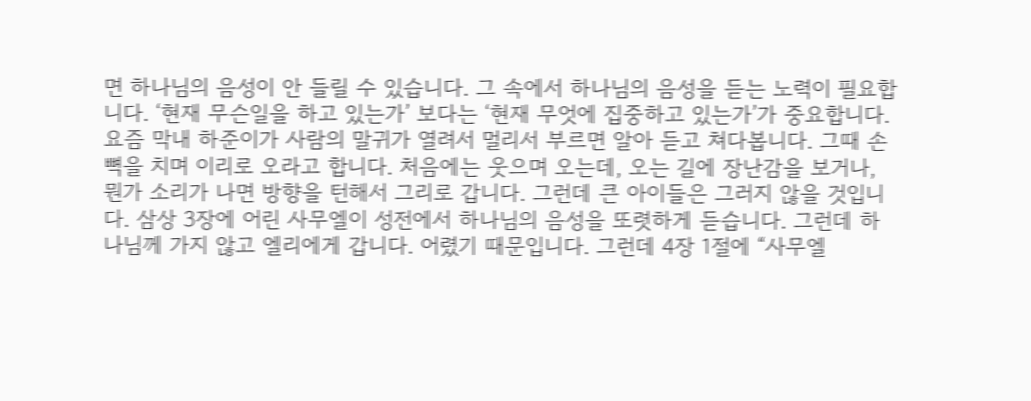면 하나님의 음성이 안 들릴 수 있습니다. 그 속에서 하나님의 음성을 듣는 노력이 필요합니다. ‘현재 무슨일을 하고 있는가’ 보다는 ‘현재 무엇에 집중하고 있는가’가 중요합니다. 요즘 막내 하준이가 사람의 말귀가 열려서 멀리서 부르면 알아 듣고 쳐다봅니다. 그때 손뼉을 치며 이리로 오라고 합니다. 처음에는 웃으며 오는데, 오는 길에 장난감을 보거나, 뭔가 소리가 나면 방향을 턴해서 그리로 갑니다. 그런데 큰 아이들은 그러지 않을 것입니다. 삼상 3장에 어린 사무엘이 성전에서 하나님의 음성을 또렷하게 듣습니다. 그런데 하나님께 가지 않고 엘리에게 갑니다. 어렸기 때문입니다. 그런데 4장 1절에 “사무엘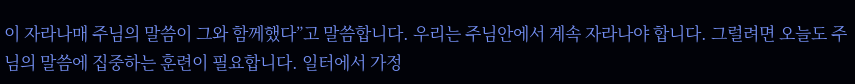이 자라나매 주님의 말씀이 그와 함께했다”고 말씀합니다. 우리는 주님안에서 계속 자라나야 합니다. 그럴려면 오늘도 주님의 말씀에 집중하는 훈련이 필요합니다. 일터에서 가정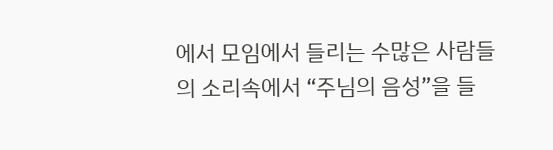에서 모임에서 들리는 수많은 사람들의 소리속에서 “주님의 음성”을 들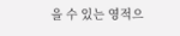을 수 있는 영적으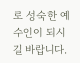로 성숙한 예수인이 되시길 바랍니다.